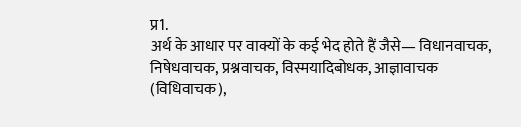प्र1.
अर्थ के आधार पर वाक्यों के कई भेद होते हैं जैसे— विधानवाचक, निषेधवाचक, प्रश्नवाचक, विस्मयादिबोधक, आज्ञावाचक (विधिवाचक),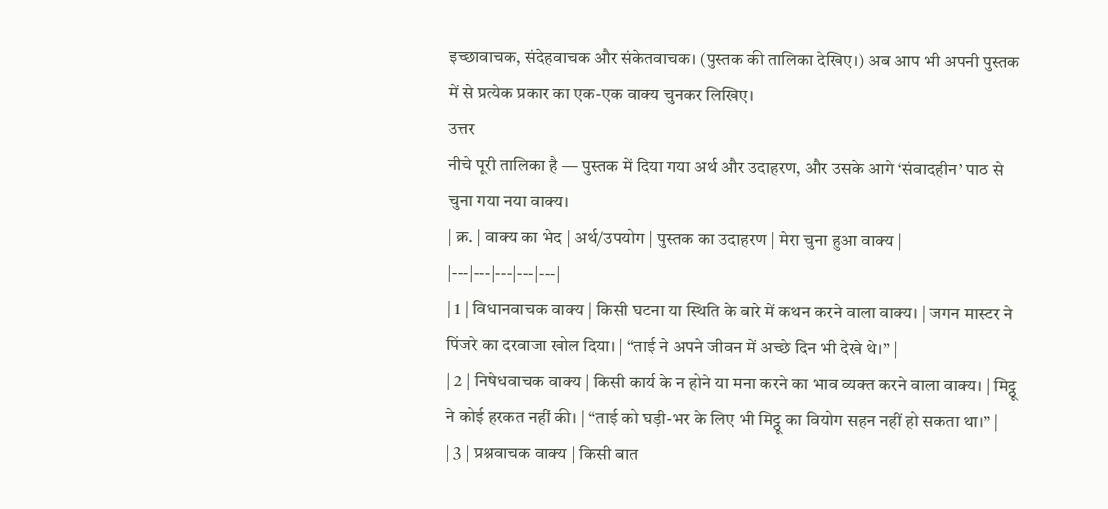इच्छावाचक, संदेहवाचक और संकेतवाचक। (पुस्तक की तालिका देखिए।) अब आप भी अपनी पुस्तक में से प्रत्येक प्रकार का एक-एक वाक्य चुनकर लिखिए।
उत्तर
नीचे पूरी तालिका है — पुस्तक में दिया गया अर्थ और उदाहरण, और उसके आगे ‘संवादहीन’ पाठ से चुना गया नया वाक्य।
| क्र. | वाक्य का भेद | अर्थ/उपयोग | पुस्तक का उदाहरण | मेरा चुना हुआ वाक्य |
|---|---|---|---|---|
| 1 | विधानवाचक वाक्य | किसी घटना या स्थिति के बारे में कथन करने वाला वाक्य। | जगन मास्टर ने पिंजरे का दरवाजा खोल दिया। | “ताई ने अपने जीवन में अच्छे दिन भी देखे थे।” |
| 2 | निषेधवाचक वाक्य | किसी कार्य के न होने या मना करने का भाव व्यक्त करने वाला वाक्य। | मिट्ठू ने कोई हरकत नहीं की। | “ताई को घड़ी-भर के लिए भी मिट्ठू का वियोग सहन नहीं हो सकता था।” |
| 3 | प्रश्नवाचक वाक्य | किसी बात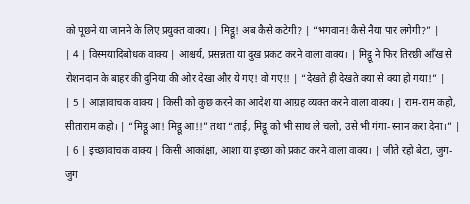को पूछने या जानने के लिए प्रयुक्त वाक्य। | मिट्ठू! अब कैसे कटेगी? | “भगवान! कैसे नैया पार लगेगी?” |
| 4 | विस्मयादिबोधक वाक्य | आश्चर्य, प्रसन्नता या दुख प्रकट करने वाला वाक्य। | मिट्ठू ने फिर तिरछी आँख से रोशनदान के बाहर की दुनिया की ओर देखा और ये गए! वो गए!! | “देखते ही देखते क्या से क्या हो गया!” |
| 5 | आज्ञावाचक वाक्य | किसी को कुछ करने का आदेश या आग्रह व्यक्त करने वाला वाक्य। | राम-राम कहो, सीताराम कहो। | “मिट्ठू आ! मिट्ठू आ!!” तथा “ताई, मिट्ठू को भी साथ ले चलो, उसे भी गंगा-स्नान करा देना।” |
| 6 | इच्छावाचक वाक्य | किसी आकांक्षा, आशा या इच्छा को प्रकट करने वाला वाक्य। | जीते रहो बेटा, जुग-जुग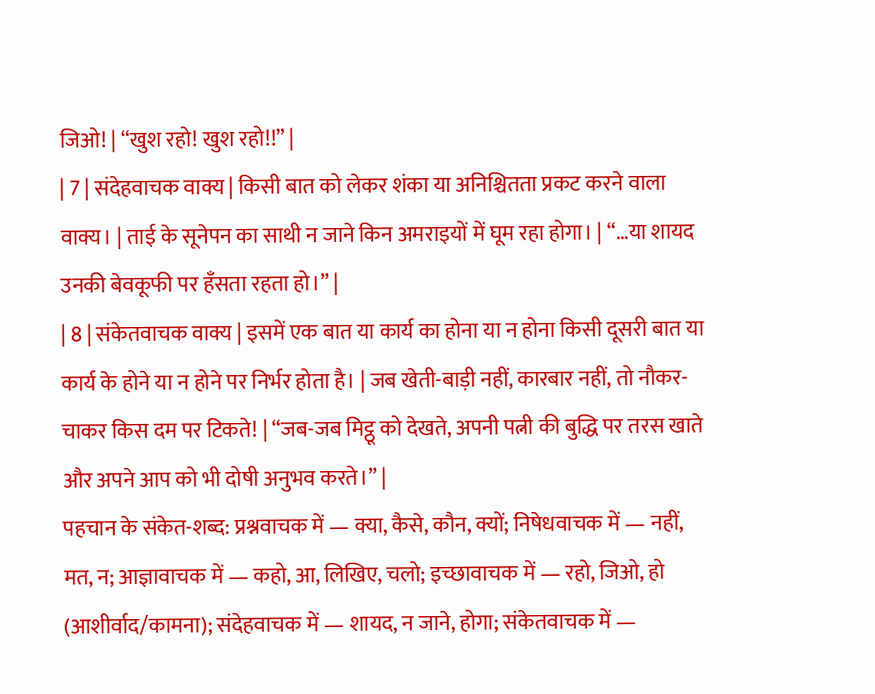जिओ! | “खुश रहो! खुश रहो!!” |
| 7 | संदेहवाचक वाक्य | किसी बात को लेकर शंका या अनिश्चितता प्रकट करने वाला वाक्य। | ताई के सूनेपन का साथी न जाने किन अमराइयों में घूम रहा होगा। | “…या शायद उनकी बेवकूफी पर हँसता रहता हो।” |
| 8 | संकेतवाचक वाक्य | इसमें एक बात या कार्य का होना या न होना किसी दूसरी बात या कार्य के होने या न होने पर निर्भर होता है। | जब खेती-बाड़ी नहीं, कारबार नहीं, तो नौकर-चाकर किस दम पर टिकते! | “जब-जब मिट्ठू को देखते, अपनी पत्नी की बुद्धि पर तरस खाते और अपने आप को भी दोषी अनुभव करते।” |
पहचान के संकेत-शब्द: प्रश्नवाचक में — क्या, कैसे, कौन, क्यों; निषेधवाचक में — नहीं, मत, न; आज्ञावाचक में — कहो, आ, लिखिए, चलो; इच्छावाचक में — रहो, जिओ, हो (आशीर्वाद/कामना); संदेहवाचक में — शायद, न जाने, होगा; संकेतवाचक में —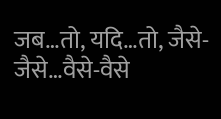जब…तो, यदि…तो, जैसे-जैसे…वैसे-वैसे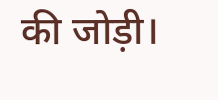की जोड़ी।